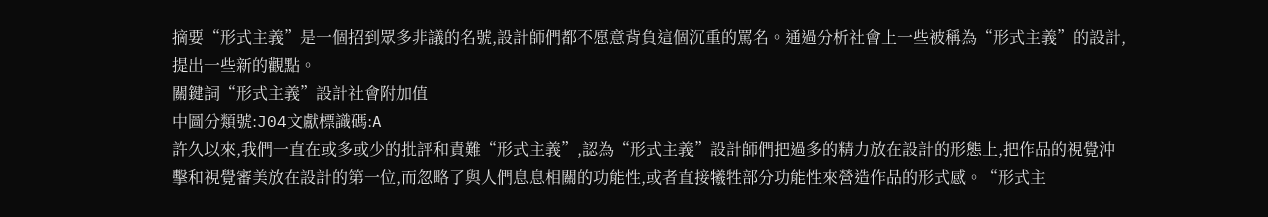摘要“形式主義”是一個招到眾多非議的名號,設計師們都不愿意背負這個沉重的罵名。通過分析社會上一些被稱為“形式主義”的設計,提出一些新的觀點。
關鍵詞“形式主義”設計社會附加值
中圖分類號:J04文獻標識碼:A
許久以來,我們一直在或多或少的批評和責難“形式主義”,認為“形式主義”設計師們把過多的精力放在設計的形態上,把作品的視覺沖擊和視覺審美放在設計的第一位,而忽略了與人們息息相關的功能性,或者直接犧牲部分功能性來營造作品的形式感。“形式主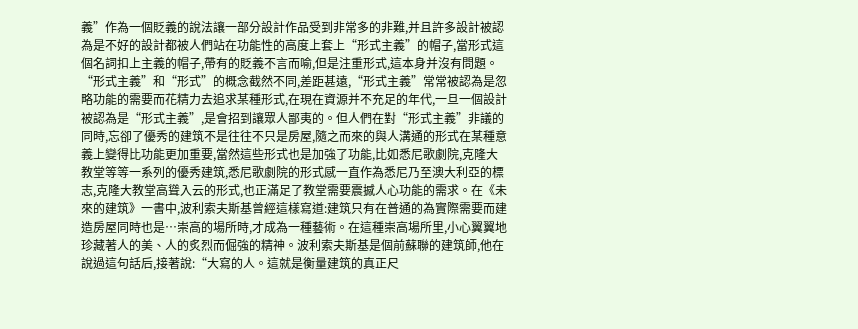義”作為一個貶義的說法讓一部分設計作品受到非常多的非難,并且許多設計被認為是不好的設計都被人們站在功能性的高度上套上“形式主義”的帽子,當形式這個名詞扣上主義的帽子,帶有的貶義不言而喻,但是注重形式,這本身并沒有問題。
“形式主義”和“形式”的概念截然不同,差距甚遠,“形式主義”常常被認為是忽略功能的需要而花精力去追求某種形式,在現在資源并不充足的年代,一旦一個設計被認為是“形式主義”,是會招到讓眾人鄙夷的。但人們在對“形式主義”非議的同時,忘卻了優秀的建筑不是往往不只是房屋,隨之而來的與人溝通的形式在某種意義上變得比功能更加重要,當然這些形式也是加強了功能,比如悉尼歌劇院,克隆大教堂等等一系列的優秀建筑,悉尼歌劇院的形式感一直作為悉尼乃至澳大利亞的標志,克隆大教堂高聳入云的形式,也正滿足了教堂需要震撼人心功能的需求。在《未來的建筑》一書中,波利索夫斯基曾經這樣寫道:建筑只有在普通的為實際需要而建造房屋同時也是…崇高的場所時,才成為一種藝術。在這種崇高場所里,小心翼翼地珍藏著人的美、人的炙烈而倔強的精神。波利索夫斯基是個前蘇聯的建筑師,他在說過這句話后,接著說:“大寫的人。這就是衡量建筑的真正尺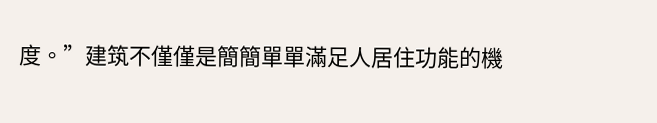度。”建筑不僅僅是簡簡單單滿足人居住功能的機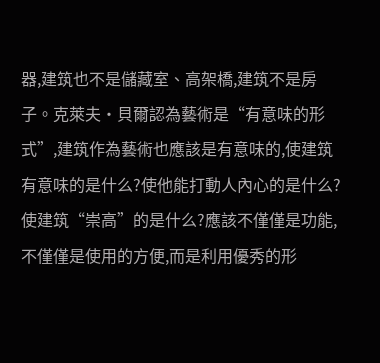器,建筑也不是儲藏室、高架橋,建筑不是房子。克萊夫·貝爾認為藝術是“有意味的形式”,建筑作為藝術也應該是有意味的,使建筑有意味的是什么?使他能打動人內心的是什么?使建筑“崇高”的是什么?應該不僅僅是功能,不僅僅是使用的方便,而是利用優秀的形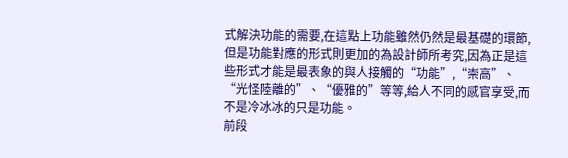式解決功能的需要,在這點上功能雖然仍然是最基礎的環節,但是功能對應的形式則更加的為設計師所考究,因為正是這些形式才能是最表象的與人接觸的“功能”,“崇高”、“光怪陸離的”、“優雅的”等等,給人不同的感官享受,而不是冷冰冰的只是功能。
前段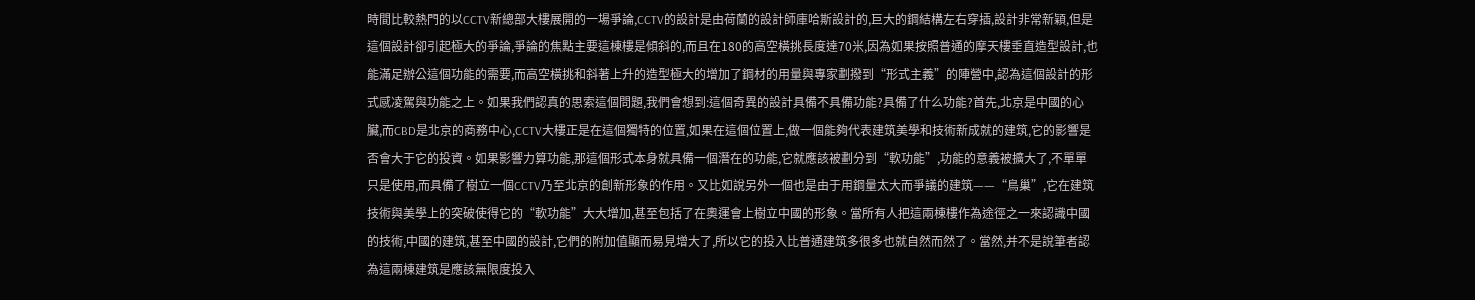時間比較熱門的以CCTV新總部大樓展開的一場爭論,CCTV的設計是由荷蘭的設計師庫哈斯設計的,巨大的鋼結構左右穿插,設計非常新穎,但是這個設計卻引起極大的爭論,爭論的焦點主要這棟樓是傾斜的,而且在180的高空橫挑長度達70米,因為如果按照普通的摩天樓垂直造型設計,也能滿足辦公這個功能的需要,而高空橫挑和斜著上升的造型極大的增加了鋼材的用量與專家劃撥到“形式主義”的陣營中,認為這個設計的形式感凌駕與功能之上。如果我們認真的思索這個問題,我們會想到:這個奇異的設計具備不具備功能?具備了什么功能?首先,北京是中國的心臟,而CBD是北京的商務中心,CCTV大樓正是在這個獨特的位置,如果在這個位置上,做一個能夠代表建筑美學和技術新成就的建筑,它的影響是否會大于它的投資。如果影響力算功能,那這個形式本身就具備一個潛在的功能,它就應該被劃分到“軟功能”,功能的意義被擴大了,不單單只是使用,而具備了樹立一個CCTV乃至北京的創新形象的作用。又比如說另外一個也是由于用鋼量太大而爭議的建筑——“鳥巢”,它在建筑技術與美學上的突破使得它的“軟功能”大大增加,甚至包括了在奧運會上樹立中國的形象。當所有人把這兩棟樓作為途徑之一來認識中國的技術,中國的建筑,甚至中國的設計,它們的附加值顯而易見增大了,所以它的投入比普通建筑多很多也就自然而然了。當然,并不是說筆者認為這兩棟建筑是應該無限度投入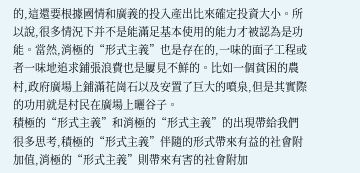的,這還要根據國情和廣義的投入產出比來確定投資大小。所以說,很多情況下并不是能滿足基本使用的能力才被認為是功能。當然,消極的“形式主義”也是存在的,一味的面子工程或者一味地追求鋪張浪費也是屢見不鮮的。比如一個貧困的農村,政府廣場上鋪滿花崗石以及安置了巨大的噴泉,但是其實際的功用就是村民在廣場上曬谷子。
積極的“形式主義”和消極的“形式主義”的出現帶給我們很多思考,積極的“形式主義”伴隨的形式帶來有益的社會附加值,消極的“形式主義”則帶來有害的社會附加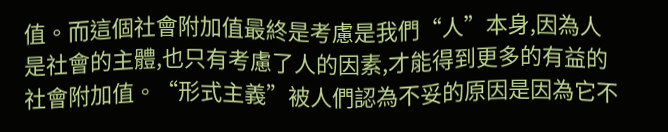值。而這個社會附加值最終是考慮是我們“人”本身,因為人是社會的主體,也只有考慮了人的因素,才能得到更多的有益的社會附加值。“形式主義”被人們認為不妥的原因是因為它不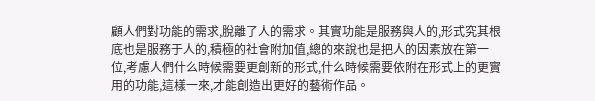顧人們對功能的需求,脫離了人的需求。其實功能是服務與人的,形式究其根底也是服務于人的,積極的社會附加值,總的來說也是把人的因素放在第一位,考慮人們什么時候需要更創新的形式,什么時候需要依附在形式上的更實用的功能,這樣一來,才能創造出更好的藝術作品。